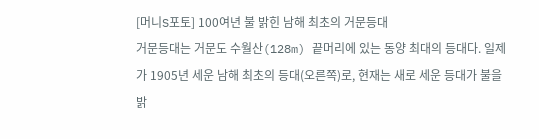[머니S포토] 100여년 불 밝힌 남해 최초의 거문등대
거문등대는 거문도 수월산(128m) 끝머리에 있는 동양 최대의 등대다. 일제가 1905년 세운 남해 최초의 등대(오른쪽)로, 현재는 새로 세운 등대가 불을 밝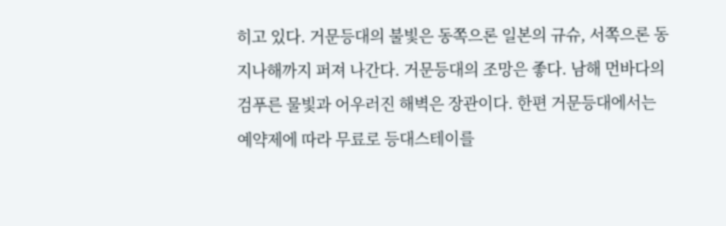히고 있다. 거문등대의 불빛은 동쪽으론 일본의 규슈, 서쪽으론 동지나해까지 퍼져 나간다. 거문등대의 조망은 좋다. 남해 먼바다의 검푸른 물빛과 어우러진 해벽은 장관이다. 한편 거문등대에서는 예약제에 따라 무료로 등대스테이를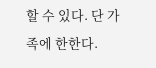할 수 있다. 단 가족에 한한다.